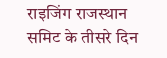राइजिंग राजस्थान समिट के तीसरे दिन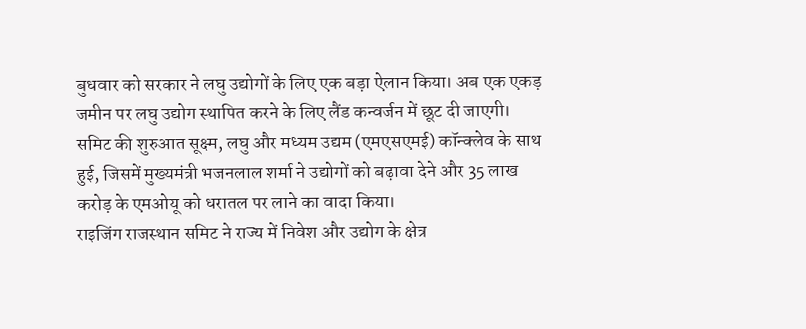बुधवार को सरकार ने लघु उद्योगों के लिए एक बड़ा ऐलान किया। अब एक एकड़ जमीन पर लघु उद्योग स्थापित करने के लिए लैंड कन्वर्जन में छूट दी जाएगी। समिट की शुरुआत सूक्ष्म, लघु और मध्यम उद्यम (एमएसएमई) कॉन्क्लेव के साथ हुई, जिसमें मुख्यमंत्री भजनलाल शर्मा ने उद्योगों को बढ़ावा देने और 35 लाख करोड़ के एमओयू को धरातल पर लाने का वादा किया।
राइजिंग राजस्थान समिट ने राज्य में निवेश और उद्योग के क्षेत्र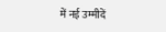में नई उम्मीदें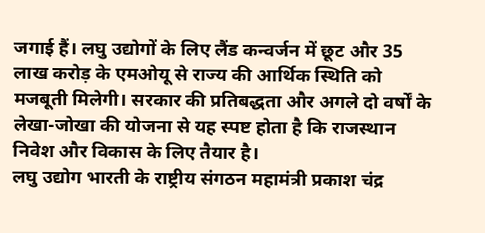जगाई हैं। लघु उद्योगों के लिए लैंड कन्वर्जन में छूट और 35 लाख करोड़ के एमओयू से राज्य की आर्थिक स्थिति को मजबूती मिलेगी। सरकार की प्रतिबद्धता और अगले दो वर्षों के लेखा-जोखा की योजना से यह स्पष्ट होता है कि राजस्थान निवेश और विकास के लिए तैयार है।
लघु उद्योग भारती के राष्ट्रीय संगठन महामंत्री प्रकाश चंद्र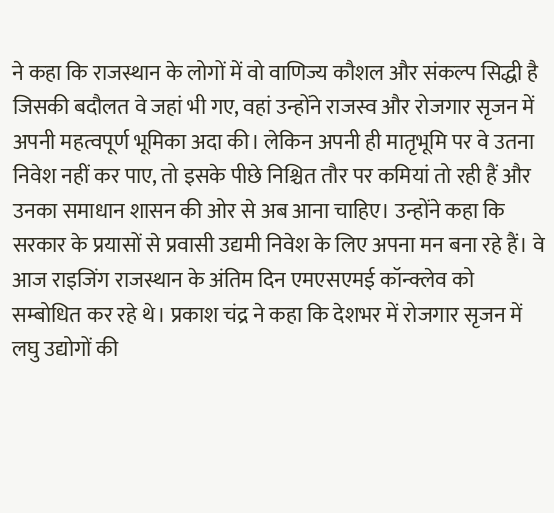ने कहा कि राजस्थान के लोगों में वो वाणिज्य कौशल और संकल्प सिद्धी है जिसकी बदौलत वे जहां भी गए, वहां उन्होंने राजस्व और रोजगार सृजन में अपनी महत्वपूर्ण भूमिका अदा की। लेकिन अपनी ही मातृभूमि पर वे उतना निवेश नहीं कर पाए, तो इसके पीछे निश्चित तौर पर कमियां तो रही हैं और उनका समाधान शासन की ओर से अब आना चाहिए। उन्होंने कहा कि सरकार के प्रयासों से प्रवासी उद्यमी निवेश के लिए अपना मन बना रहे हैं। वे आज राइजिंग राजस्थान के अंतिम दिन एमएसएमई कॉन्क्लेव को सम्बोधित कर रहे थे। प्रकाश चंद्र ने कहा कि देशभर में रोजगार सृजन में लघु उद्योगों की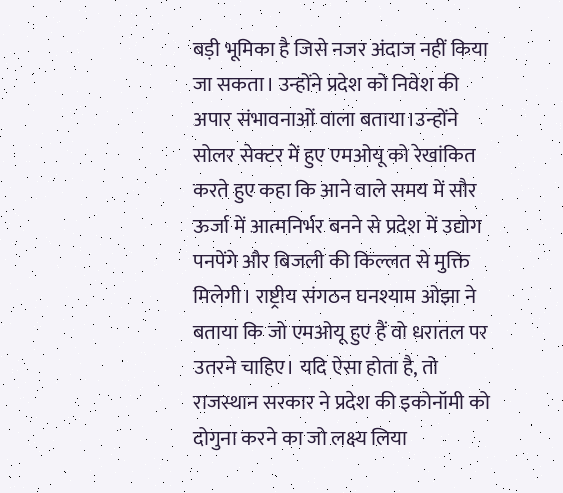बड़ी भूमिका है जिसे नजर अंदाज नहीं किया जा सकता। उन्होंने प्रदेश को निवेश की अपार संभावनाओं वाला बताया।उन्होंने सोलर सेक्टर में हुए एमओयू को रेखांकित करते हुए कहा कि आने वाले समय में सौर ऊर्जा में आत्मनिर्भर बनने से प्रदेश में उद्योग पनपेंगे और बिजली की किल्लत से मुक्ति मिलेगी। राष्ट्रीय संगठन घनश्याम ओझा ने बताया कि जो एमओयू हुए हैं वो धरातल पर उतरने चाहिए। यदि ऐसा होता है, तो राजस्थान सरकार ने प्रदेश की इकोनॉमी को दोगुना करने का जो लक्ष्य लिया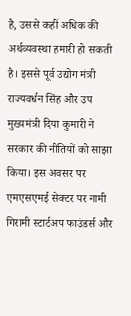है, उससे कहीं अधिक की अर्थव्यवस्था हमारी हो सकती है। इससे पूर्व उद्योग मंत्री राज्यवर्धन सिंह और उप मुख्यमंत्री दिया कुमारी ने सरकार की नीतियों को साझा किया। इस अवसर पर एमएसएमई सेक्टर पर नामी गिरामी स्टार्टअप फाउंडर्स और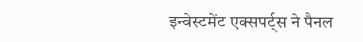इन्वेस्टमेंट एक्सपर्ट्स ने पैनल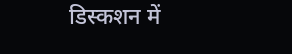डिस्कशन में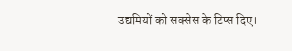उद्यमियों को सक्सेस के टिप्स दिए।